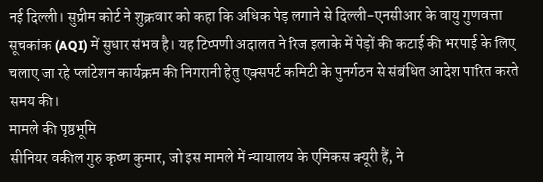नई दिल्ली। सुप्रीम कोर्ट ने शुक्रवार को कहा कि अधिक पेड़ लगाने से दिल्ली-एनसीआर के वायु गुणवत्ता सूचकांक (AQI) में सुधार संभव है। यह टिप्पणी अदालत ने रिज इलाके में पेड़ों की कटाई की भरपाई के लिए चलाए जा रहे प्लांटेशन कार्यक्रम की निगरानी हेतु एक्सपर्ट कमिटी के पुनर्गठन से संबंधित आदेश पारित करते समय की।
मामले की पृष्ठभूमि
सीनियर वकील गुरु कृष्ण कुमार, जो इस मामले में न्यायालय के एमिकस क्यूरी हैं, ने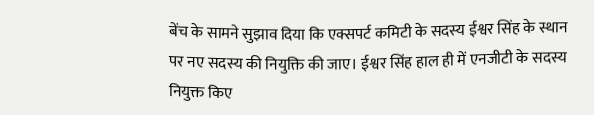बेंच के सामने सुझाव दिया कि एक्सपर्ट कमिटी के सदस्य ईश्वर सिंह के स्थान पर नए सदस्य की नियुक्ति की जाए। ईश्वर सिंह हाल ही में एनजीटी के सदस्य नियुक्त किए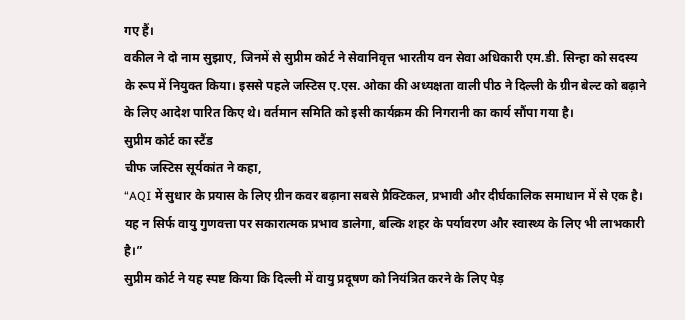गए हैं।
वकील ने दो नाम सुझाए, जिनमें से सुप्रीम कोर्ट ने सेवानिवृत्त भारतीय वन सेवा अधिकारी एम.डी. सिन्हा को सदस्य के रूप में नियुक्त किया। इससे पहले जस्टिस ए.एस. ओका की अध्यक्षता वाली पीठ ने दिल्ली के ग्रीन बेल्ट को बढ़ाने के लिए आदेश पारित किए थे। वर्तमान समिति को इसी कार्यक्रम की निगरानी का कार्य सौंपा गया है।
सुप्रीम कोर्ट का स्टैंड
चीफ जस्टिस सूर्यकांत ने कहा,
“AQI में सुधार के प्रयास के लिए ग्रीन कवर बढ़ाना सबसे प्रैक्टिकल, प्रभावी और दीर्घकालिक समाधान में से एक है। यह न सिर्फ वायु गुणवत्ता पर सकारात्मक प्रभाव डालेगा, बल्कि शहर के पर्यावरण और स्वास्थ्य के लिए भी लाभकारी है।”
सुप्रीम कोर्ट ने यह स्पष्ट किया कि दिल्ली में वायु प्रदूषण को नियंत्रित करने के लिए पेड़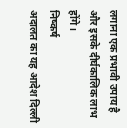लगाना एक प्रभावी उपाय है और इसके दीर्घकालिक लाभ होंगे।
निष्कर्ष
अदालत का यह आदेश दिल्ली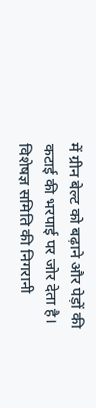में ग्रीन बेल्ट को बढ़ाने और पेड़ों की कटाई की भरपाई पर जोर देता है। विशेषज्ञ समिति की निगरानी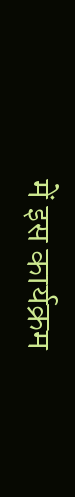में इस कार्यक्रम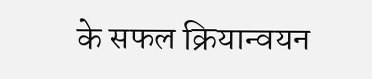के सफल क्रियान्वयन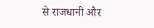से राजधानी और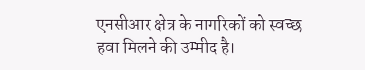एनसीआर क्षेत्र के नागरिकों को स्वच्छ हवा मिलने की उम्मीद है।